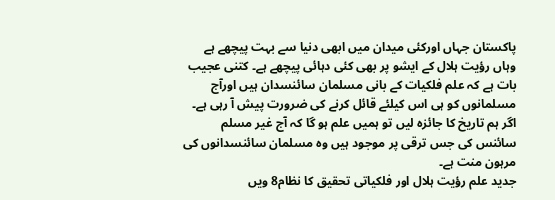پاکستان جہاں اورکئی میدان میں ابھی دنیا سے بہت پیچھے ہے وہاں رؤیت ہلال کے ایشو پر بھی کئی دہائی پیچھے ہے۔ کتنی عجیب بات ہے کہ علم فلکیات کے بانی مسلمان سائنسدان ہیں اورآج مسلمانوں کو ہی اس کیلئے قائل کرنے کی ضرورت پیش آ رہی ہے۔ اگر ہم تاریخ کا جائزہ لیں تو ہمیں علم ہو گا کہ آج غیر مسلم سائنس کی جس ترقی پر موجود ہیں وہ مسلمان سائنسدانوں کی مرہون منت ہے۔
جدید علم رؤیت ہلال اور فلکیاتی تحقیق کا نظام8 ویں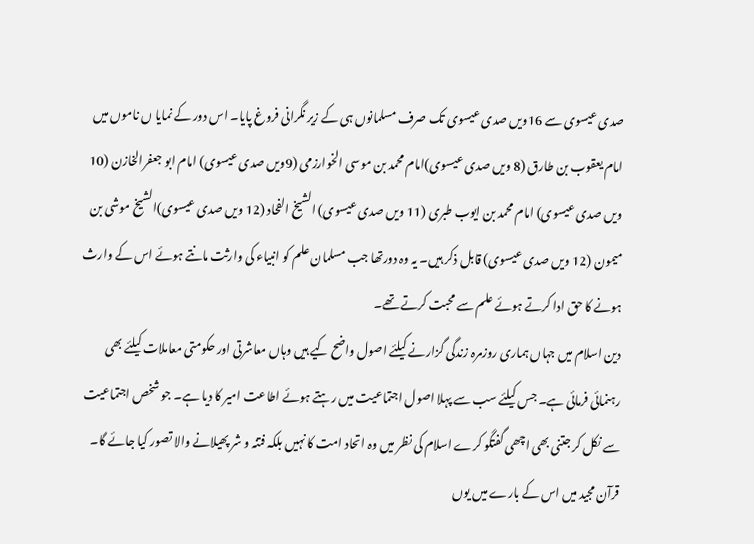صدی عیسوی سے 16ویں صدی عیسوی تک صرف مسلمانوں ہی کے زیر نگرانی فروغ پایا۔ اس دور کے نمایا ں ناموں میں امام یعقوب بن طارق (8 ویں صدی عیسوی)امام محمد بن موسی الخوارزمی (9ویں صدی عیسوی) امام ابو جعفرالخازن (10 ویں صدی عیسوی) امام محمد بن ایوب طبری (11 ویں صدی عیسوی) الشیخ الفحاد (12 ویں صدی عیسوی)الشیخ موشی بن میمون (12 ویں صدی عیسوی) قابل ذکر ہیں۔ یہ وہ دورتھا جب مسلمان علم کو انبیاء کی وارثت مانتے ہوئے اس کے وارث ہونے کا حق ادا کرتے ہوئے علم سے محبت کرتے تھے۔
دین اسلام میں جہاں ہماری روزمرہ زندگی گزارنے کیلئے اصول واضح کیے ہیں وہاں معاشرتی اور حکومتی معاملات کیلئے بھی رہنمائی فرمائی ہے۔ جس کیلئے سب سے پہلا اصول اجتماعیت میں رہتے ہوئے اطاعت امیر کا دیا ہے۔ جو شخص اجتماعیت سے نکل کر جتنی بھی اچھی گفتگو کرے اسلام کی نظر میں وہ اتحاد امت کا نہیں بلکہ فتنہ و شر پھیلانے والا تصور کیا جائے گا۔ قرآن مجید میں اس کے بارے میں یوں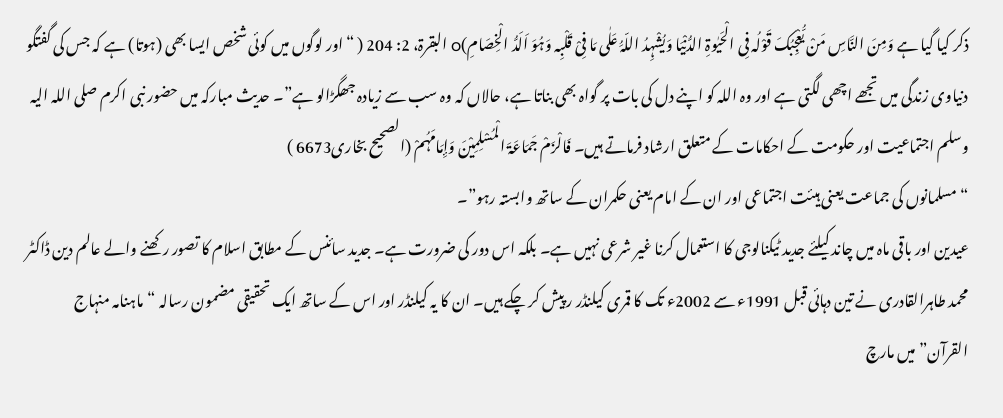ذکر کیا گیا ہے وَمِنَ النَّاسِ مَنْ یُّعْجِبُکَ قَوْلُہ فِی الْحَیٰوۃِ الدُّنْیَا وَیُشْہِدُ اللّہَُ عَلٰی مَا فِیْ قَلْبِہ وَہُوَ اَلَدُّ الْخِصَامِ)o البقرۃ، 2: 204 ( “اور لوگوں میں کوئی شخص ایسا بھی (ہوتا) ہے کہ جس کی گفتگو دنیاوی زندگی میں تجھے اچھی لگتی ہے اور وہ اللہ کو اپنے دل کی بات پر گواہ بھی بناتا ہے، حالاں کہ وہ سب سے زیادہ جھگڑالو ہے”۔ حدیث مبارکہ میں حضور نبی اکرم صلی اللہ الیہ وسلم اجتماعیت اور حکومت کے احکامات کے متعلق ارشاد فرماتے ہیں۔ فَالْزَمْ جَمَاعَۃَ الْمُسْلِمِیْنَ وَإِمَامَہُمْ (الصحیح بخاری6673 )
“مسلمانوں کی جماعت یعنی ہیئت اجتماعی اور ان کے امام یعنی حکمران کے ساتھ وابستہ رہو”۔
عیدین اور باقی ماہ میں چاند کیلئے جدید ٹیکنالوجی کا استعمال کرنا غیر شرعی نہیں ہے۔ بلکہ اس دور کی ضرورت ہے۔ جدید سائنس کے مطابق اسلام کا تصور رکھنے والے عالم دین ڈاکٹر محمد طاہرالقادری نے تین دہائی قبل 1991ء سے 2002ء تک کا قمری کیلنڈر ر پیش کر چکے ہیں۔ ان کا یہ کیلنڈر اور اس کے ساتھ ایک تحقیقی مضمون رسالہ “ماہنامہ منہاج القرآن” میں مارچ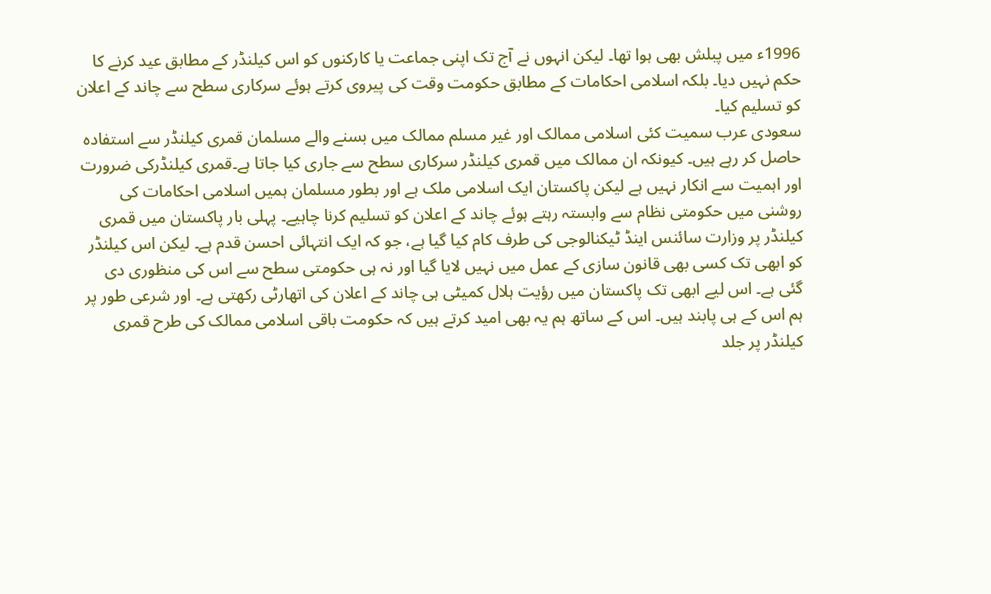1996ء میں پبلش بھی ہوا تھا۔ لیکن انہوں نے آج تک اپنی جماعت یا کارکنوں کو اس کیلنڈر کے مطابق عید کرنے کا حکم نہیں دیا۔ بلکہ اسلامی احکامات کے مطابق حکومت وقت کی پیروی کرتے ہوئے سرکاری سطح سے چاند کے اعلان کو تسلیم کیا۔
سعودی عرب سمیت کئی اسلامی ممالک اور غیر مسلم ممالک میں بسنے والے مسلمان قمری کیلنڈر سے استفادہ حاصل کر رہے ہیں۔ کیونکہ ان ممالک میں قمری کیلنڈر سرکاری سطح سے جاری کیا جاتا ہے۔قمری کیلنڈرکی ضرورت اور اہمیت سے انکار نہیں ہے لیکن پاکستان ایک اسلامی ملک ہے اور بطور مسلمان ہمیں اسلامی احکامات کی روشنی میں حکومتی نظام سے وابستہ رہتے ہوئے چاند کے اعلان کو تسلیم کرنا چاہیے۔ پہلی بار پاکستان میں قمری کیلنڈر پر وزارت سائنس اینڈ ٹیکنالوجی کی طرف کام کیا گیا ہے، جو کہ ایک انتہائی احسن قدم ہے۔ لیکن اس کیلنڈر کو ابھی تک کسی بھی قانون سازی کے عمل میں نہیں لایا گیا اور نہ ہی حکومتی سطح سے اس کی منظوری دی گئی ہے۔ اس لیے ابھی تک پاکستان میں رؤیت ہلال کمیٹی ہی چاند کے اعلان کی اتھارٹی رکھتی ہے۔ اور شرعی طور پر ہم اس کے ہی پابند ہیں۔ اس کے ساتھ ہم یہ بھی امید کرتے ہیں کہ حکومت باقی اسلامی ممالک کی طرح قمری کیلنڈر پر جلد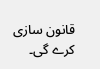قانون سازی کرے گی۔